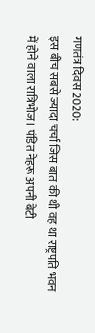गणतंत्र दिवस 2020:
इस बीच सबसे ज्यादा चर्चा जिस बात की थी वह था राष्ट्रपति भवन में होने वाला रात्रिभोज। पंडित नेहरू अपनी बेटी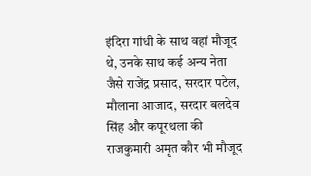इंदिरा गांधी के साथ वहां मौजूद थे, उनके साथ कई अन्य नेता जैसे राजेंद्र प्रसाद, सरदार पटेल, मौलाना आजाद, सरदार बलदेव सिंह और कपूरथला की राजकुमारी अमृत कौर भी मौजूद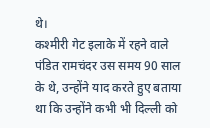थे।
कश्मीरी गेट इलाके में रहने वाले पंडित रामचंदर उस समय 90 साल के थे, उन्होंने याद करते हुए बताया था कि उन्होंने कभी भी दिल्ली को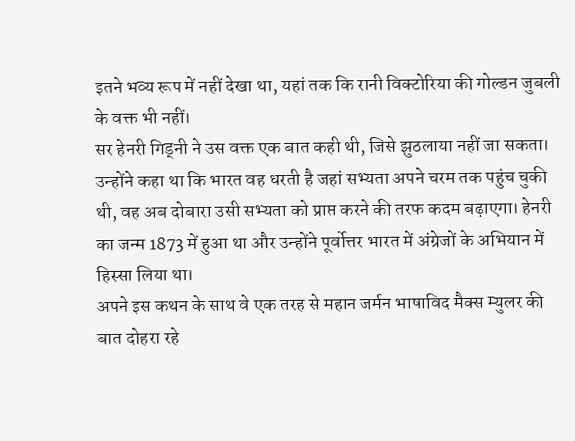इतने भव्य रूप में नहीं देखा था, यहां तक कि रानी विक्टोरिया की गोल्डन जुबली के वक्त भी नहीं।
सर हेनरी गिड्नी ने उस वक्त एक बात कही थी, जिसे झुठलाया नहीं जा सकता। उन्होंने कहा था कि भारत वह धरती है जहां सभ्यता अपने चरम तक पहुंच चुकी थी, वह अब दोबारा उसी सभ्यता को प्राप्त करने की तरफ कदम बढ़ाएगा। हेनरी का जन्म 1873 में हुआ था और उन्होंने पूर्वोत्तर भारत में अंग्रेजों के अभियान में हिस्सा लिया था।
अपने इस कथन के साथ वे एक तरह से महान जर्मन भाषाविद मैक्स म्युलर की बात दोहरा रहे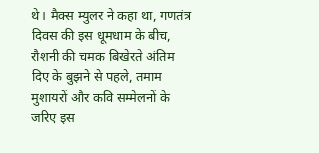थे। मैक्स म्युलर ने कहा था, गणतंत्र दिवस की इस धूमधाम के बीच, रौशनी की चमक बिखेरते अंतिम दिए के बुझने से पहले, तमाम मुशायरों और कवि सम्मेलनों के जरिए इस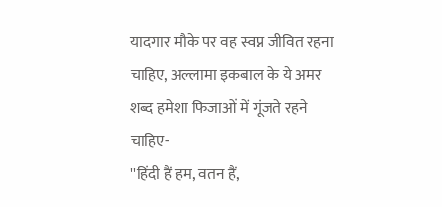यादगार मौके पर वह स्वप्न जीवित रहना चाहिए, अल्लामा इकबाल के ये अमर शब्द हमेशा फिजाओं में गूंजते रहने चाहिए-
''हिंदी हैं हम, वतन हैं,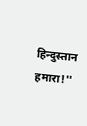हिन्दुस्तान हमारा!''